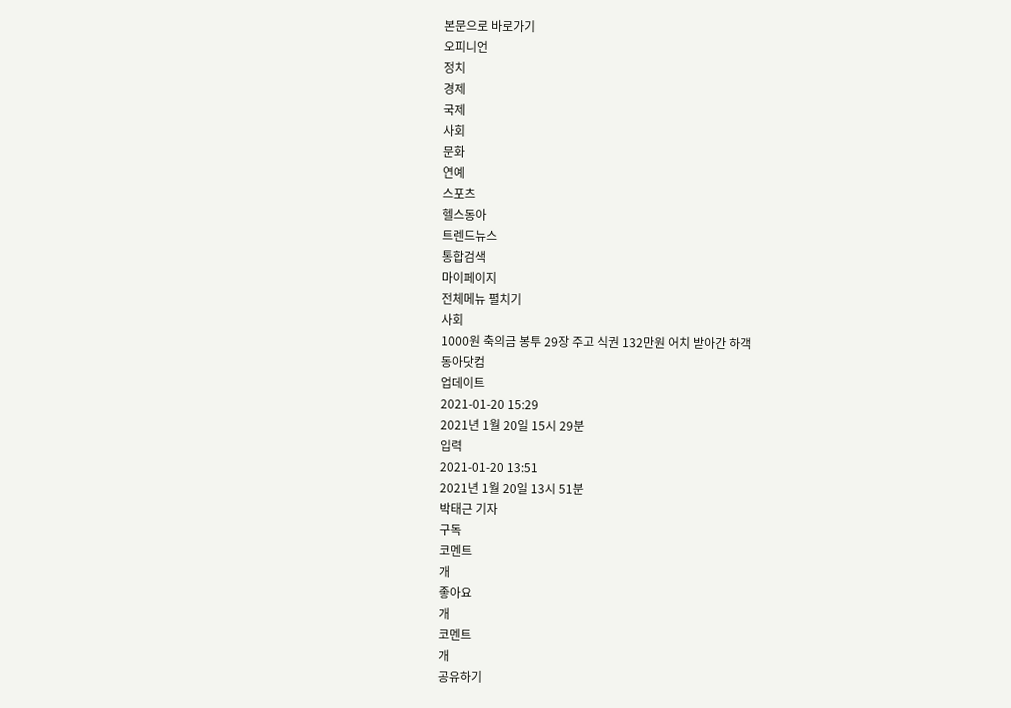본문으로 바로가기
오피니언
정치
경제
국제
사회
문화
연예
스포츠
헬스동아
트렌드뉴스
통합검색
마이페이지
전체메뉴 펼치기
사회
1000원 축의금 봉투 29장 주고 식권 132만원 어치 받아간 하객
동아닷컴
업데이트
2021-01-20 15:29
2021년 1월 20일 15시 29분
입력
2021-01-20 13:51
2021년 1월 20일 13시 51분
박태근 기자
구독
코멘트
개
좋아요
개
코멘트
개
공유하기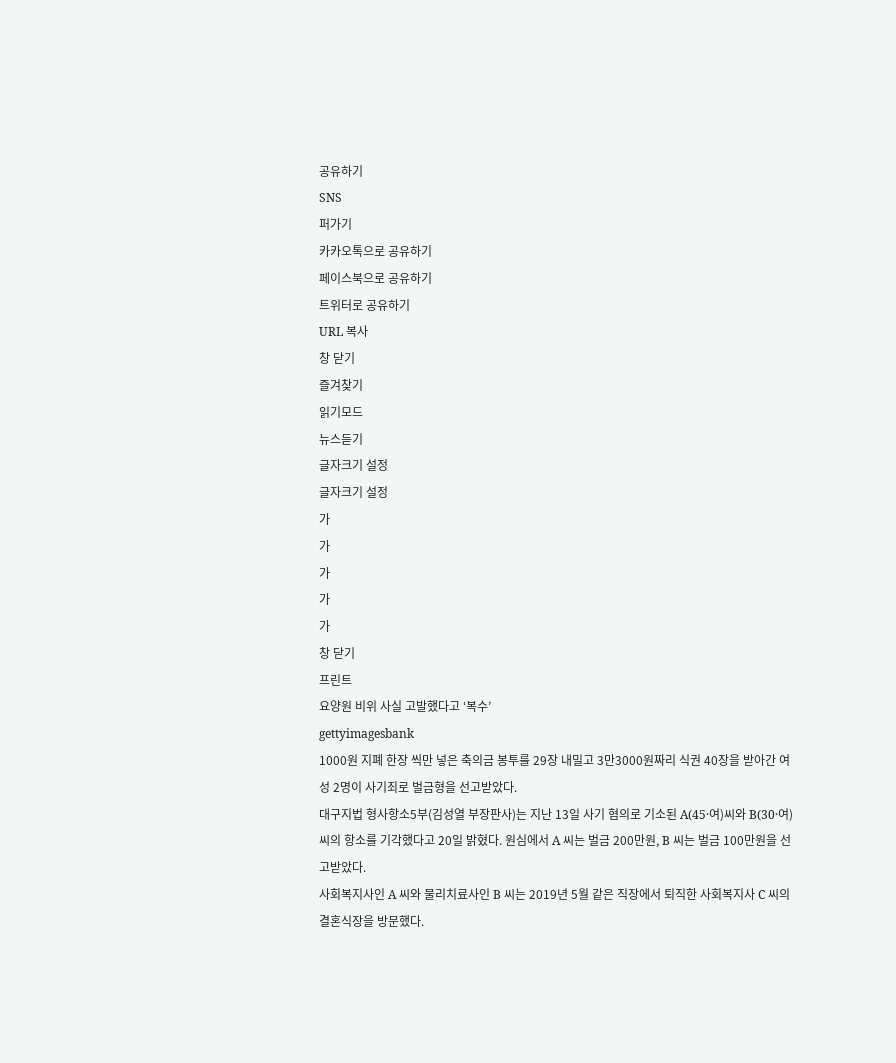공유하기
SNS
퍼가기
카카오톡으로 공유하기
페이스북으로 공유하기
트위터로 공유하기
URL 복사
창 닫기
즐겨찾기
읽기모드
뉴스듣기
글자크기 설정
글자크기 설정
가
가
가
가
가
창 닫기
프린트
요양원 비위 사실 고발했다고 ‘복수’
gettyimagesbank
1000원 지폐 한장 씩만 넣은 축의금 봉투를 29장 내밀고 3만3000원짜리 식권 40장을 받아간 여성 2명이 사기죄로 벌금형을 선고받았다.
대구지법 형사항소5부(김성열 부장판사)는 지난 13일 사기 혐의로 기소된 A(45·여)씨와 B(30·여)씨의 항소를 기각했다고 20일 밝혔다. 원심에서 A 씨는 벌금 200만원, B 씨는 벌금 100만원을 선고받았다.
사회복지사인 A 씨와 물리치료사인 B 씨는 2019년 5월 같은 직장에서 퇴직한 사회복지사 C 씨의 결혼식장을 방문했다.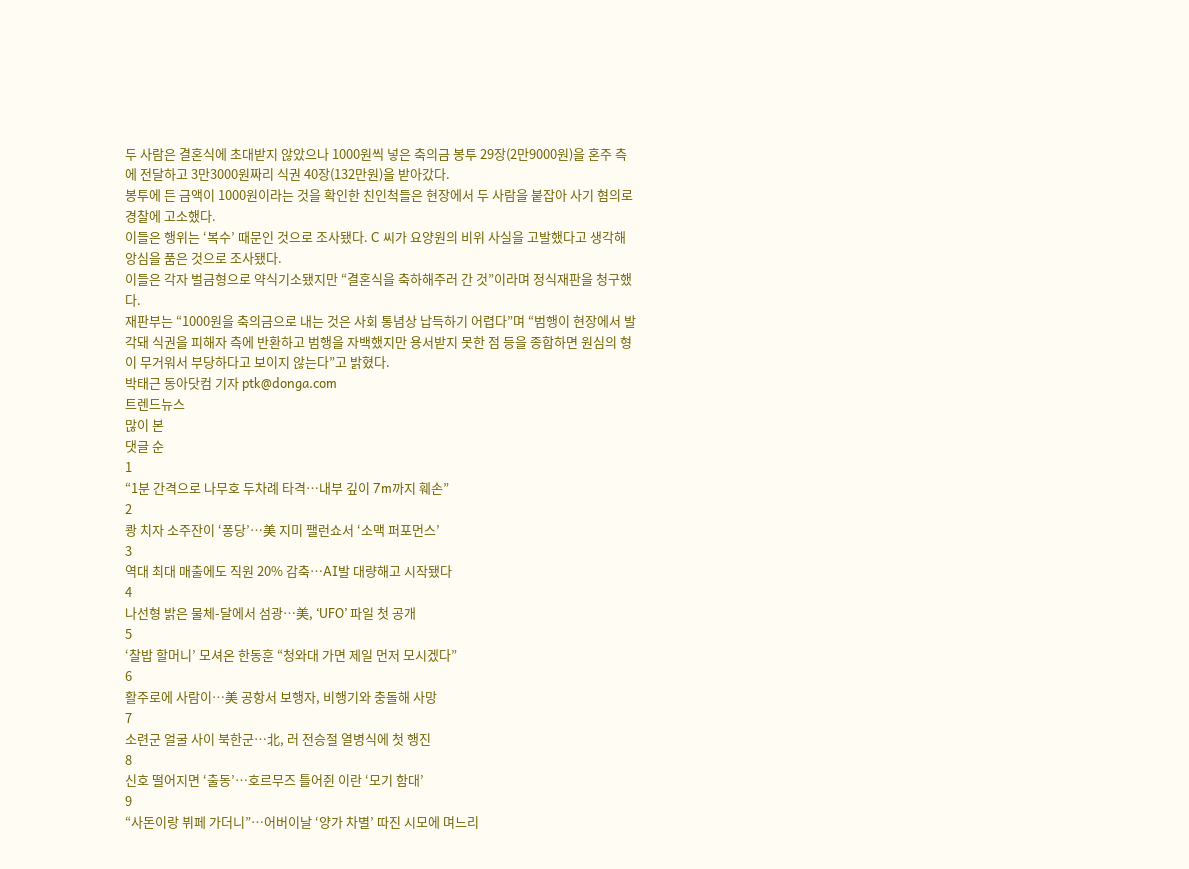두 사람은 결혼식에 초대받지 않았으나 1000원씩 넣은 축의금 봉투 29장(2만9000원)을 혼주 측에 전달하고 3만3000원짜리 식권 40장(132만원)을 받아갔다.
봉투에 든 금액이 1000원이라는 것을 확인한 친인척들은 현장에서 두 사람을 붙잡아 사기 혐의로 경찰에 고소했다.
이들은 행위는 ‘복수’ 때문인 것으로 조사됐다. C 씨가 요양원의 비위 사실을 고발했다고 생각해 앙심을 품은 것으로 조사됐다.
이들은 각자 벌금형으로 약식기소됐지만 “결혼식을 축하해주러 간 것”이라며 정식재판을 청구했다.
재판부는 “1000원을 축의금으로 내는 것은 사회 통념상 납득하기 어렵다”며 “범행이 현장에서 발각돼 식권을 피해자 측에 반환하고 범행을 자백했지만 용서받지 못한 점 등을 종합하면 원심의 형이 무거워서 부당하다고 보이지 않는다”고 밝혔다.
박태근 동아닷컴 기자 ptk@donga.com
트렌드뉴스
많이 본
댓글 순
1
“1분 간격으로 나무호 두차례 타격…내부 깊이 7m까지 훼손”
2
쾅 치자 소주잔이 ‘퐁당’…美 지미 팰런쇼서 ‘소맥 퍼포먼스’
3
역대 최대 매출에도 직원 20% 감축…AI발 대량해고 시작됐다
4
나선형 밝은 물체-달에서 섬광…美, ‘UFO’ 파일 첫 공개
5
‘찰밥 할머니’ 모셔온 한동훈 “청와대 가면 제일 먼저 모시겠다”
6
활주로에 사람이…美 공항서 보행자, 비행기와 충돌해 사망
7
소련군 얼굴 사이 북한군…北, 러 전승절 열병식에 첫 행진
8
신호 떨어지면 ‘출동’…호르무즈 틀어쥔 이란 ‘모기 함대’
9
“사돈이랑 뷔페 가더니”…어버이날 ‘양가 차별’ 따진 시모에 며느리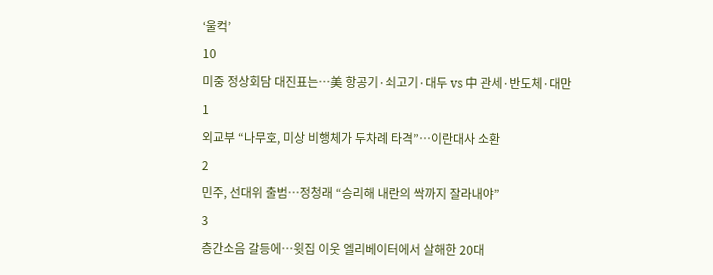‘울컥’
10
미중 정상회담 대진표는…美 항공기·쇠고기·대두 vs 中 관세·반도체·대만
1
외교부 “나무호, 미상 비행체가 두차례 타격”…이란대사 소환
2
민주, 선대위 출범…정청래 “승리해 내란의 싹까지 잘라내야”
3
층간소음 갈등에…윗집 이웃 엘리베이터에서 살해한 20대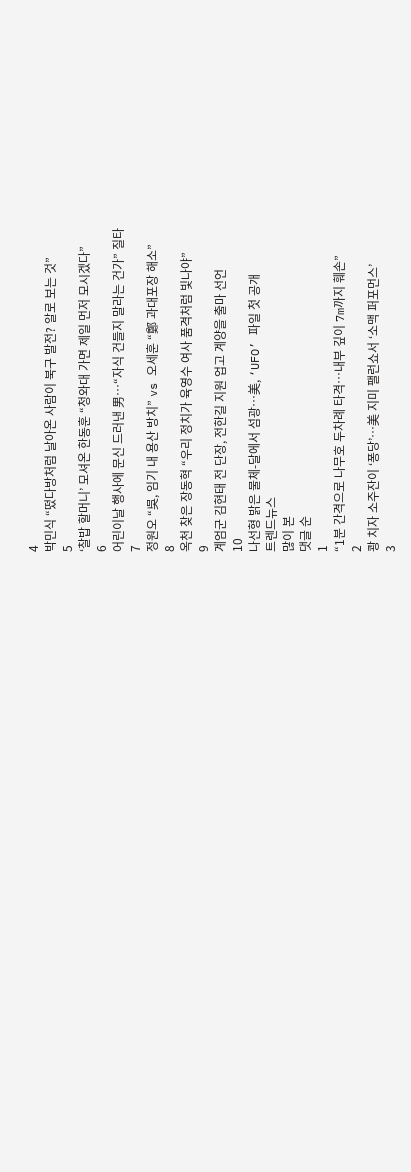4
박민식 “떴다방처럼 날아온 사람이 북구 발전? 알로 보는 것”
5
‘찰밥 할머니’ 모셔온 한동훈 “청와대 가면 제일 먼저 모시겠다”
6
어린이날 행사에 문신 드러낸 男…“자식 건들지 말라는 건가” 질타
7
정원오 “吳, 임기 내 용산 방치” vs 오세훈 “鄭 과대포장 해소”
8
옥천 찾은 장동혁 “우리 정치가 육영수 여사 품격처럼 빛나야”
9
계엄군 김현태 전 단장, 전한길 지원 업고 계양을 출마 선언
10
나선형 밝은 물체-달에서 섬광…美, ‘UFO’ 파일 첫 공개
트렌드뉴스
많이 본
댓글 순
1
“1분 간격으로 나무호 두차례 타격…내부 깊이 7m까지 훼손”
2
쾅 치자 소주잔이 ‘퐁당’…美 지미 팰런쇼서 ‘소맥 퍼포먼스’
3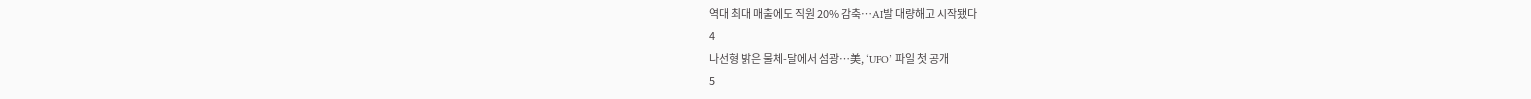역대 최대 매출에도 직원 20% 감축…AI발 대량해고 시작됐다
4
나선형 밝은 물체-달에서 섬광…美, ‘UFO’ 파일 첫 공개
5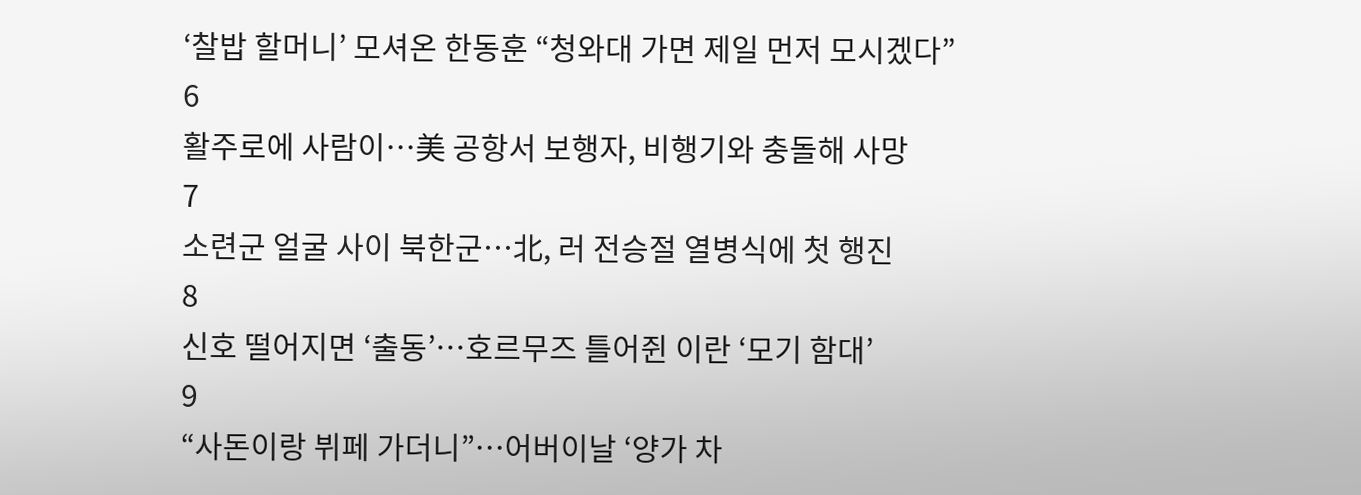‘찰밥 할머니’ 모셔온 한동훈 “청와대 가면 제일 먼저 모시겠다”
6
활주로에 사람이…美 공항서 보행자, 비행기와 충돌해 사망
7
소련군 얼굴 사이 북한군…北, 러 전승절 열병식에 첫 행진
8
신호 떨어지면 ‘출동’…호르무즈 틀어쥔 이란 ‘모기 함대’
9
“사돈이랑 뷔페 가더니”…어버이날 ‘양가 차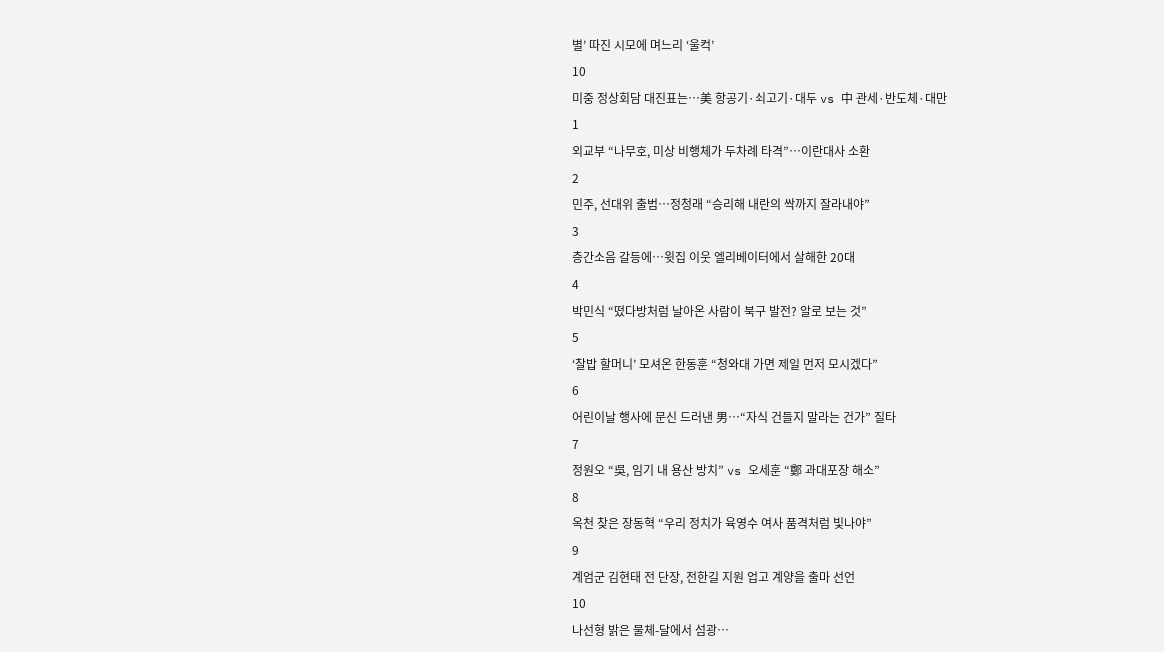별’ 따진 시모에 며느리 ‘울컥’
10
미중 정상회담 대진표는…美 항공기·쇠고기·대두 vs 中 관세·반도체·대만
1
외교부 “나무호, 미상 비행체가 두차례 타격”…이란대사 소환
2
민주, 선대위 출범…정청래 “승리해 내란의 싹까지 잘라내야”
3
층간소음 갈등에…윗집 이웃 엘리베이터에서 살해한 20대
4
박민식 “떴다방처럼 날아온 사람이 북구 발전? 알로 보는 것”
5
‘찰밥 할머니’ 모셔온 한동훈 “청와대 가면 제일 먼저 모시겠다”
6
어린이날 행사에 문신 드러낸 男…“자식 건들지 말라는 건가” 질타
7
정원오 “吳, 임기 내 용산 방치” vs 오세훈 “鄭 과대포장 해소”
8
옥천 찾은 장동혁 “우리 정치가 육영수 여사 품격처럼 빛나야”
9
계엄군 김현태 전 단장, 전한길 지원 업고 계양을 출마 선언
10
나선형 밝은 물체-달에서 섬광…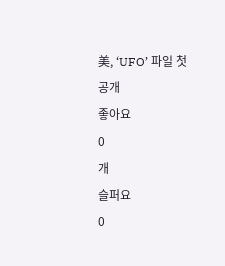美, ‘UFO’ 파일 첫 공개
좋아요
0
개
슬퍼요
0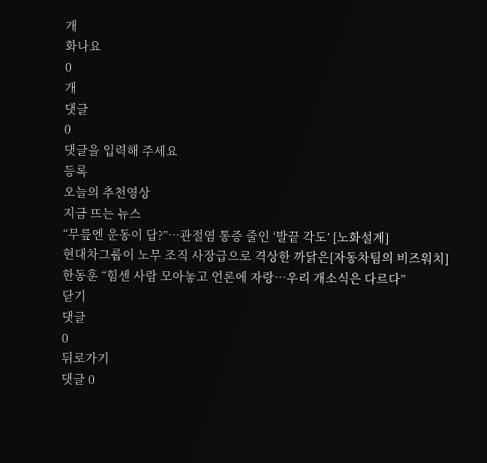개
화나요
0
개
댓글
0
댓글을 입력해 주세요
등록
오늘의 추천영상
지금 뜨는 뉴스
“무릎엔 운동이 답?”…관절염 통증 줄인 ‘발끝 각도’ [노화설계]
현대차그룹이 노무 조직 사장급으로 격상한 까닭은[자동차팀의 비즈워치]
한동훈 “힘센 사람 모아놓고 언론에 자랑…우리 개소식은 다르다”
닫기
댓글
0
뒤로가기
댓글 0